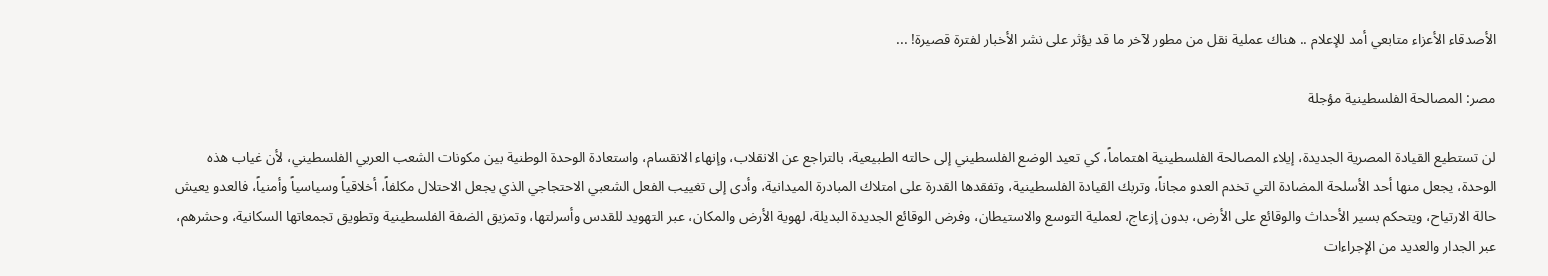الأصدقاء الأعزاء متابعي أمد للإعلام .. هناك عملية نقل من مطور لآخر ما قد يؤثر على نشر الأخبار لفترة قصيرة! ...

مصر: المصالحة الفلسطينية مؤجلة

لن تستطيع القيادة المصرية الجديدة، إيلاء المصالحة الفلسطينية اهتماماً، كي تعيد الوضع الفلسطيني إلى حالته الطبيعية، بالتراجع عن الانقلاب، وإنهاء الانقسام، واستعادة الوحدة الوطنية بين مكونات الشعب العربي الفلسطيني، لأن غياب هذه الوحدة، يجعل منها أحد الأسلحة المضادة التي تخدم العدو مجاناً، وتربك القيادة الفلسطينية، وتفقدها القدرة على امتلاك المبادرة الميدانية، وأدى إلى تغييب الفعل الشعبي الاحتجاجي الذي يجعل الاحتلال مكلفاً، أخلاقياً وسياسياً وأمنياً، فالعدو يعيش حالة الارتياح، ويتحكم بسير الأحداث والوقائع على الأرض، بدون إزعاج، لعملية التوسع والاستيطان، وفرض الوقائع الجديدة البديلة، لهوية الأرض والمكان، عبر التهويد للقدس وأسرلتها، وتمزيق الضفة الفلسطينية وتطويق تجمعاتها السكانية، وحشرهم، عبر الجدار والعديد من الإجراءات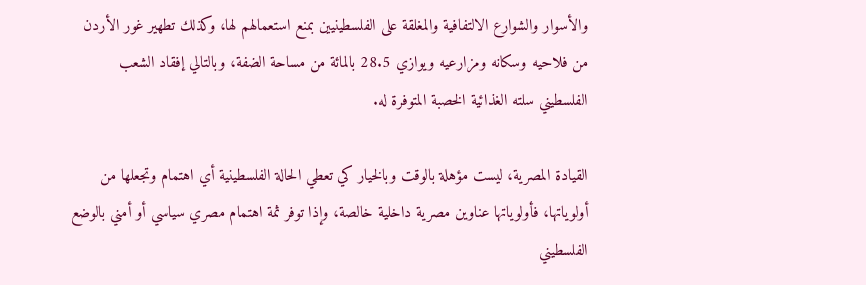والأسوار والشوارع الالتفافية والمغلقة على الفلسطينيين بمنع استعمالهم لها، وكذلك تطهير غور الأردن من فلاحيه وسكانه ومزارعيه ويوازي 28.5 بالمائة من مساحة الضفة، وبالتالي إفقاد الشعب الفلسطيني سلته الغذائية الخصبة المتوفرة له.

القيادة المصرية، ليست مؤهلة بالوقت وبالخيار كي تعطي الحالة الفلسطينية أي اهتمام وتجعلها من أولوياتها، فأولوياتها عناوين مصرية داخلية خالصة، وإذا توفر ثمة اهتمام مصري سياسي أو أمني بالوضع الفلسطيني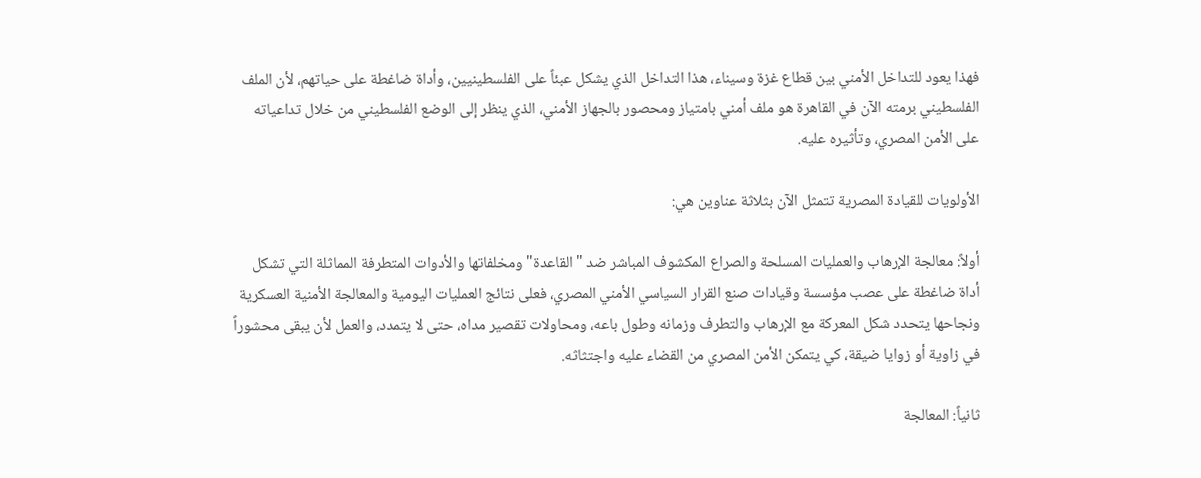فهذا يعود للتداخل الأمني بين قطاع غزة وسيناء، هذا التداخل الذي يشكل عبئاً على الفلسطينيين، وأداة ضاغطة على حياتهم، لأن الملف الفلسطيني برمته الآن في القاهرة هو ملف أمني بامتياز ومحصور بالجهاز الأمني، الذي ينظر إلى الوضع الفلسطيني من خلال تداعياته على الأمن المصري، وتأثيره عليه.

الأولويات للقيادة المصرية تتمثل الآن بثلاثة عناوين هي:

أولاً: معالجة الإرهاب والعمليات المسلحة والصراع المكشوف المباشر ضد "القاعدة" ومخلفاتها والأدوات المتطرفة المماثلة التي تشكل أداة ضاغطة على عصب مؤسسة وقيادات صنع القرار السياسي الأمني المصري، فعلى نتائج العمليات اليومية والمعالجة الأمنية العسكرية ونجاحها يتحدد شكل المعركة مع الإرهاب والتطرف وزمانه وطول باعه، ومحاولات تقصير مداه، حتى لا يتمدد، والعمل لأن يبقى محشوراً في زاوية أو زوايا ضيقة، كي يتمكن الأمن المصري من القضاء عليه واجتثاثه.

ثانياً: المعالجة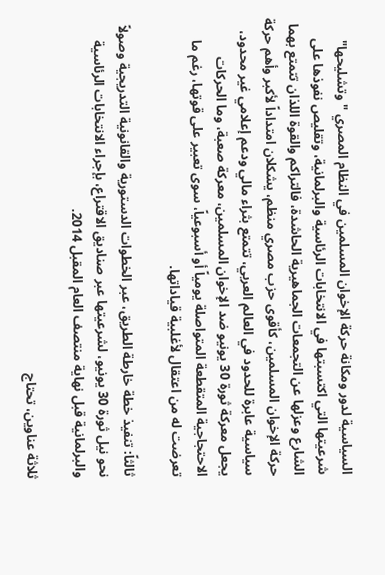السياسية لدور ومكانة حركة الإخوان المسلمين في النظام المصري "وتشليحها" شرعيتها التي اكتسبتها في الانتخابات الرئاسية والبرلمانية، وتقليص نفوذها على الشارع وعزلها عن التجمعات الجماهيرية الحاشدة، فالتراكم والقوة اللذان تتمتع بهما حركة الإخوان المسلمين، كأقوى حزب مصري منظم، يشكلان امتداداً لأكبر وأهم حركة سياسية عابرة للحدود في العالم العربي، تتمتع بثراء مالي ودعم إعلامي غير محدود، يجعل معركة ثورة 30 يونيو ضد الإخوان المسلمين، معركة صعبة، وما الحركات الاحتجاجية المتقطعة المتواصلة يومياً أو أسبوعياً، سوى تعبير على قوتها، رغم ما تعرضت له من اعتقال لأغلبية قياداتها.

ثالثاً: تنفيذ خطة خارطة الطريق، عبر الخطوات الدستورية والقانونية التدريجية وصولاً نحو نيل ثورة 30 يونيو، لشرعيتها عبر صناديق الاقتراع، بإجراء الانتخابات الرئاسية والبرلمانية قبل نهاية منتصف العام المقبل 2014.

ثلاثة عناوين، تحتاج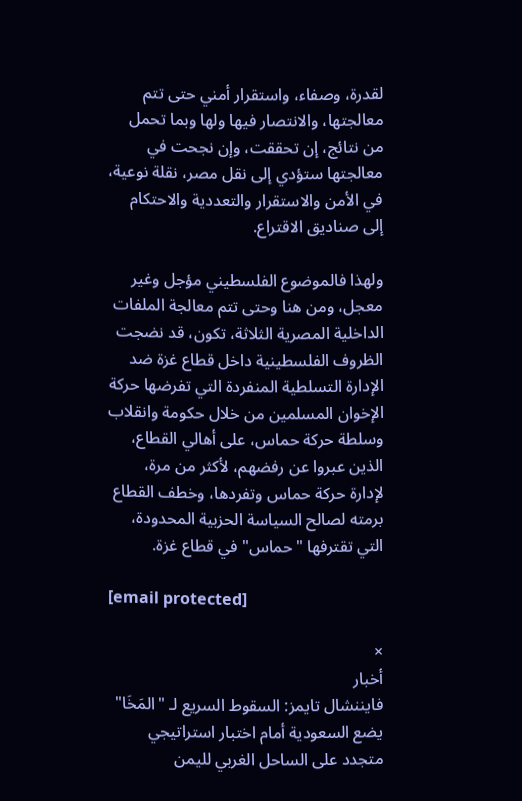لقدرة، وصفاء، واستقرار أمني حتى تتم معالجتها، والانتصار فيها ولها وبما تحمل من نتائج، إن تحققت، وإن نجحت في معالجتها ستؤدي إلى نقل مصر، نقلة نوعية، في الأمن والاستقرار والتعددية والاحتكام إلى صناديق الاقتراع.

ولهذا فالموضوع الفلسطيني مؤجل وغير معجل، ومن هنا وحتى تتم معالجة الملفات الداخلية المصرية الثلاثة، تكون، قد نضجت الظروف الفلسطينية داخل قطاع غزة ضد الإدارة التسلطية المنفردة التي تفرضها حركة الإخوان المسلمين من خلال حكومة وانقلاب وسلطة حركة حماس، على أهالي القطاع، الذين عبروا عن رفضهم، لأكثر من مرة، لإدارة حركة حماس وتفردها، وخطف القطاع برمته لصالح السياسة الحزبية المحدودة، التي تقترفها "حماس" في قطاع غزة.

[email protected]

×
أخبار
فايننشال تايمز: السقوط السريع لـ "المَخَا" يضع السعودية أمام اختبار استراتيجي متجدد على الساحل الغربي لليمن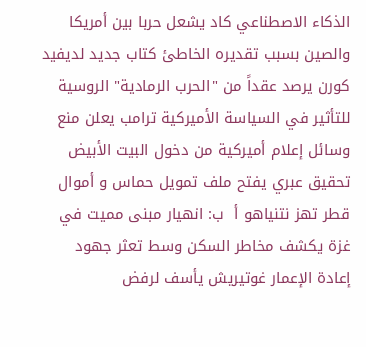الذكاء الاصطناعي كاد يشعل حربا بين أمريكا والصين بسبب تقديره الخاطئ كتاب جديد لديفيد كورن يرصد عقداً من "الحرب الرمادية" الروسية للتأثير في السياسة الأميركية ترامب يعلن منع وسائل إعلام أميركية من دخول البيت الأبيض تحقيق عبري يفتح ملف تمويل حماس و أموال قطر تهز نتنياهو أ  ب: انهيار مبنى مميت في غزة يكشف مخاطر السكن وسط تعثر جهود إعادة الإعمار غوتيريش يأسف لرفض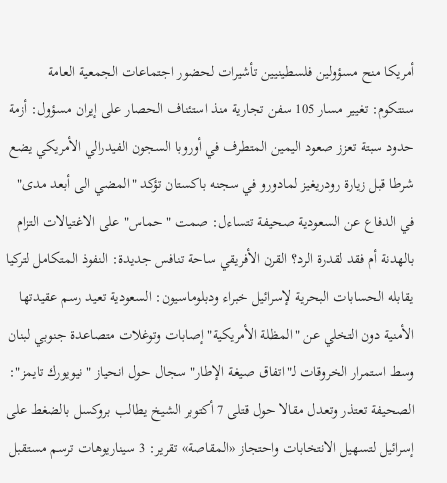أمريكا منح مسؤولين فلسطينيين تأشيرات لحضور اجتماعات الجمعية العامة سنتكوم: تغيير مسار 105 سفن تجارية منذ استئناف الحصار على إيران مسؤول: أزمة حدود سبتة تعزز صعود اليمين المتطرف في أوروبا السجون الفيدرالي الأمريكي يضع شرطا قبل زيارة رودريغيز لمادورو في سجنه باكستان تؤكد "المضي الى أبعد مدى" في الدفاع عن السعودية صحيفة تتساءل: صمت "حماس" على الاغتيالات التزام بالهدنة أم فقد لقدرة الرد؟ القرن الأفريقي ساحة تنافس جديدة: النفوذ المتكامل لتركيا يقابله الحسابات البحرية لإسرائيل خبراء ودبلوماسيون: السعودية تعيد رسم عقيدتها الأمنية دون التخلي عن "المظلة الأمريكية" إصابات وتوغلات متصاعدة جنوبي لبنان وسط استمرار الخروقات لـ"اتفاق صيغة الإطار" سجال حول انحياز "نيويورك تايمز": الصحيفة تعتذر وتعدل مقالا حول قتلى 7 أكتوبر الشيخ يطالب بروكسل بالضغط على إسرائيل لتسهيل الانتخابات واحتجاز «المقاصة» تقرير: 3 سيناريوهات ترسم مستقبل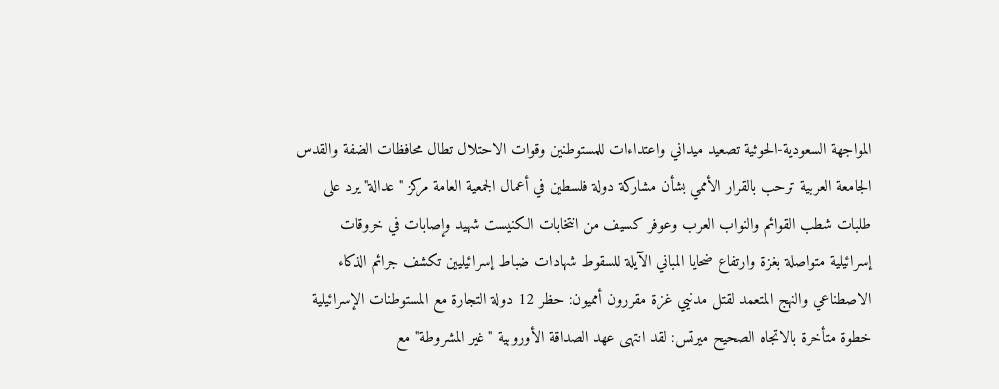المواجهة السعودية-الحوثية تصعيد ميداني واعتداءات للمستوطنين وقوات الاحتلال تطال محافظات الضفة والقدس الجامعة العربية ترحب بالقرار الأممي بشأن مشاركة دولة فلسطين في أعمال الجمعية العامة مركز "عدالة" يرد على طلبات شطب القوائم والنواب العرب وعوفر كسيف من انتخابات الكنيست شهيد وإصابات في خروقات إسرائيلية متواصلة بغزة وارتفاع ضحايا المباني الآيلة للسقوط شهادات ضباط إسرائيليين تكشف جرائم الذكاء الاصطناعي والنهج المتعمد لقتل مدنيي غزة مقررون أمميون: حظر 12 دولة التجارة مع المستوطنات الإسرائيلية خطوة متأخرة بالاتجاه الصحيح ميرتس: لقد انتهى عهد الصداقة الأوروبية "غير المشروطة" مع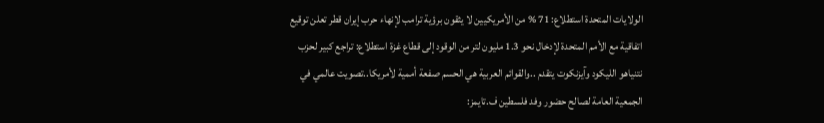الولايات المتحدة استطلاع: 71 % من الأمريكيين لا يثقون برؤية ترامب لإنهاء حرب إيران قطر تعلن توقيع اتفاقية مع الأمم المتحدة لإدخال نحو 1.3 مليون لتر من الوقود إلى قطاع غزة استطلاع: تراجع كبير لحزب نتنياهو الليكود وآيزنكوت يتقدم ..والقوائم العربية هي الحسم صفعة أممية لأمريكا..تصويت عالمي في الجمعية العامة لصالح حضور وفد فلسطين ف.تايمز: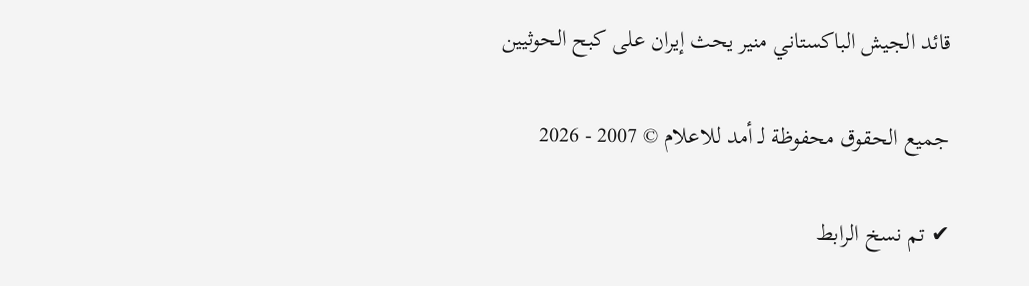قائد الجيش الباكستاني منير يحث إيران على كبح الحوثيين

جميع الحقوق محفوظة لـ أمد للاعلام © 2007 - 2026

✔ تم نسخ الرابط